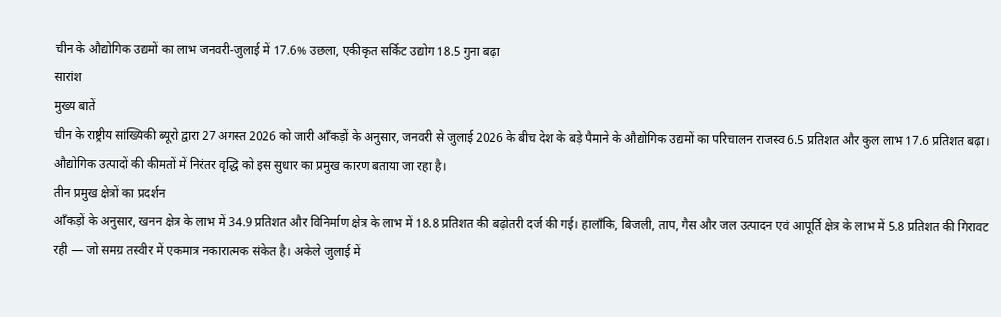चीन के औद्योगिक उद्यमों का लाभ जनवरी-जुलाई में 17.6% उछला, एकीकृत सर्किट उद्योग 18.5 गुना बढ़ा
सारांश
मुख्य बातें
चीन के राष्ट्रीय सांख्यिकी ब्यूरो द्वारा 27 अगस्त 2026 को जारी आँकड़ों के अनुसार, जनवरी से जुलाई 2026 के बीच देश के बड़े पैमाने के औद्योगिक उद्यमों का परिचालन राजस्व 6.5 प्रतिशत और कुल लाभ 17.6 प्रतिशत बढ़ा। औद्योगिक उत्पादों की कीमतों में निरंतर वृद्धि को इस सुधार का प्रमुख कारण बताया जा रहा है।
तीन प्रमुख क्षेत्रों का प्रदर्शन
आँकड़ों के अनुसार, खनन क्षेत्र के लाभ में 34.9 प्रतिशत और विनिर्माण क्षेत्र के लाभ में 18.8 प्रतिशत की बढ़ोतरी दर्ज की गई। हालाँकि, बिजली, ताप, गैस और जल उत्पादन एवं आपूर्ति क्षेत्र के लाभ में 5.8 प्रतिशत की गिरावट रही — जो समग्र तस्वीर में एकमात्र नकारात्मक संकेत है। अकेले जुलाई में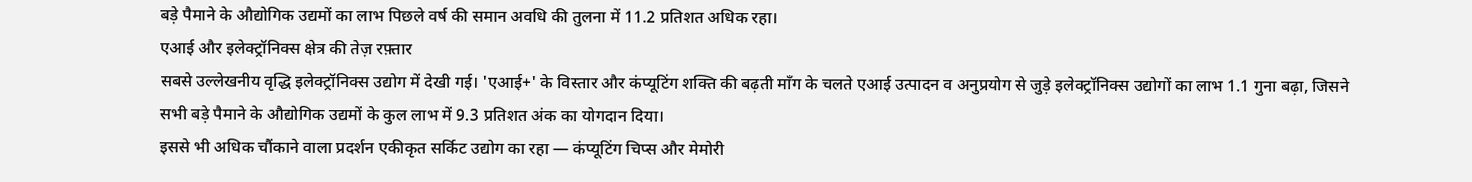बड़े पैमाने के औद्योगिक उद्यमों का लाभ पिछले वर्ष की समान अवधि की तुलना में 11.2 प्रतिशत अधिक रहा।
एआई और इलेक्ट्रॉनिक्स क्षेत्र की तेज़ रफ़्तार
सबसे उल्लेखनीय वृद्धि इलेक्ट्रॉनिक्स उद्योग में देखी गई। 'एआई+' के विस्तार और कंप्यूटिंग शक्ति की बढ़ती माँग के चलते एआई उत्पादन व अनुप्रयोग से जुड़े इलेक्ट्रॉनिक्स उद्योगों का लाभ 1.1 गुना बढ़ा, जिसने सभी बड़े पैमाने के औद्योगिक उद्यमों के कुल लाभ में 9.3 प्रतिशत अंक का योगदान दिया।
इससे भी अधिक चौंकाने वाला प्रदर्शन एकीकृत सर्किट उद्योग का रहा — कंप्यूटिंग चिप्स और मेमोरी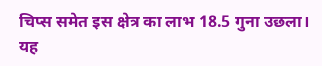चिप्स समेत इस क्षेत्र का लाभ 18.5 गुना उछला। यह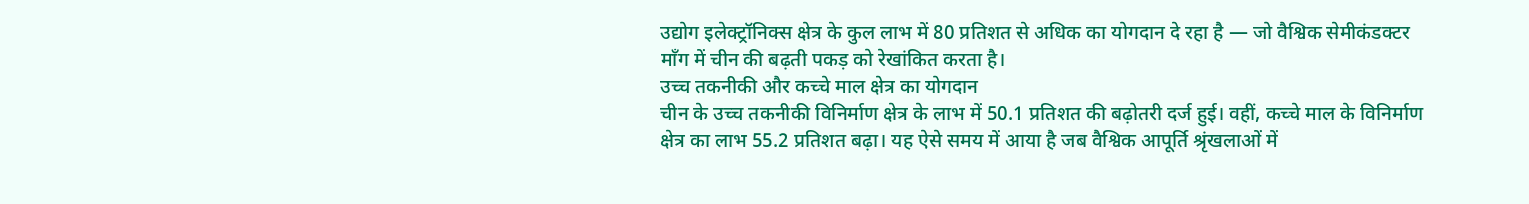उद्योग इलेक्ट्रॉनिक्स क्षेत्र के कुल लाभ में 80 प्रतिशत से अधिक का योगदान दे रहा है — जो वैश्विक सेमीकंडक्टर माँग में चीन की बढ़ती पकड़ को रेखांकित करता है।
उच्च तकनीकी और कच्चे माल क्षेत्र का योगदान
चीन के उच्च तकनीकी विनिर्माण क्षेत्र के लाभ में 50.1 प्रतिशत की बढ़ोतरी दर्ज हुई। वहीं, कच्चे माल के विनिर्माण क्षेत्र का लाभ 55.2 प्रतिशत बढ़ा। यह ऐसे समय में आया है जब वैश्विक आपूर्ति श्रृंखलाओं में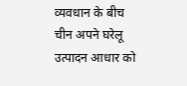व्यवधान के बीच चीन अपने घरेलू उत्पादन आधार को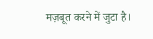मज़बूत करने में जुटा है।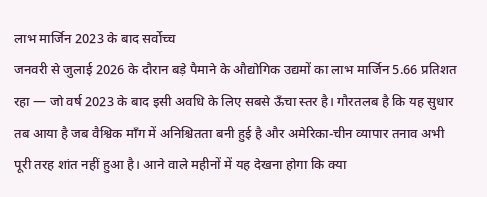लाभ मार्जिन 2023 के बाद सर्वोच्च
जनवरी से जुलाई 2026 के दौरान बड़े पैमाने के औद्योगिक उद्यमों का लाभ मार्जिन 5.66 प्रतिशत रहा — जो वर्ष 2023 के बाद इसी अवधि के लिए सबसे ऊँचा स्तर है। गौरतलब है कि यह सुधार तब आया है जब वैश्विक माँग में अनिश्चितता बनी हुई है और अमेरिका-चीन व्यापार तनाव अभी पूरी तरह शांत नहीं हुआ है। आने वाले महीनों में यह देखना होगा कि क्या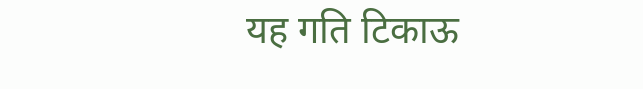यह गति टिकाऊ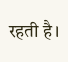रहती है।